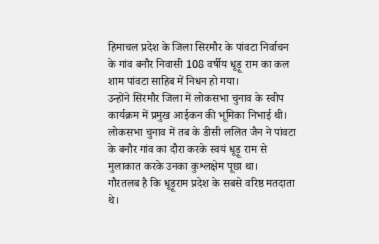हिमाचल प्रदेश के जिला सिरमौर के पांवटा निर्वाचन के गांव बनौर निवासी 108 वर्षीय धूड़ू राम का कल शाम पांवटा साहिब में निधन हो गया।
उन्होंने सिरमौर जिला में लोकसभा चुनाव के स्वीप कार्यक्रम में प्रमुख आईकन की भूमिका निभाई थी। लोकसभा चुनाव में तब के डीसी ललित जैन ने पांवटा के बनौर गांव का दौरा करके स्वयं धूड़ू राम से मुलाकात करके उनका कुश्लक्षेम पूछा था।
गौरतलब है कि धूड़ूराम प्रदेश के सबसे वरिष्ठ मतदाता थे।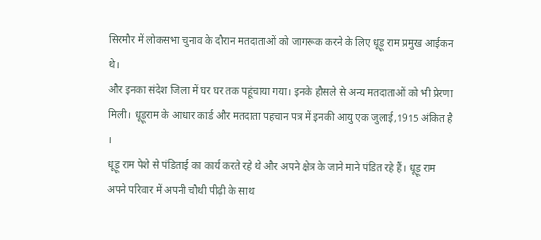सिरमौर में लोकसभा चुनाव के दौरान मतदाताओं को जागरूक करने के लिए धूड़ू राम प्रमुख आईकन थे।
और इनका संदेश जिला में घर घर तक पहूंचाया गया। इनके हौसले से अन्य मतदाताओं को भी प्रेरणा मिली। धूड़ूराम के आधार कार्ड और मतदाता पहचान पत्र में इनकी आयु एक जुलाई,1915 अंकित है ।
धूड़ू राम पेशे से पंडिताई का कार्य करते रहे थे और अपने क्षेत्र के जाने माने पंडित रहे हैं। धूड़ू राम अपने परिवार में अपनी चौथी पीढ़ी के साथ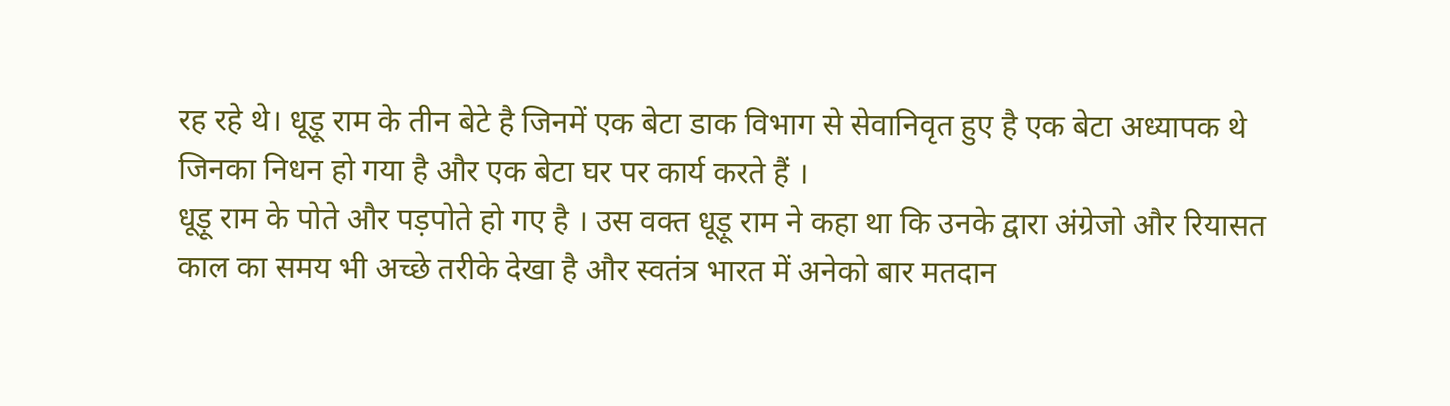रह रहे थे। धूड़ू राम के तीन बेटे है जिनमें एक बेटा डाक विभाग से सेवानिवृत हुए है एक बेटा अध्यापक थे जिनका निधन हो गया है और एक बेटा घर पर कार्य करते हैं ।
धूड़ू राम के पोते और पड़पोते हो गए है । उस वक्त धूड़ू राम ने कहा था कि उनके द्वारा अंग्रेजो और रियासत काल का समय भी अच्छे तरीके देखा है और स्वतंत्र भारत में अनेको बार मतदान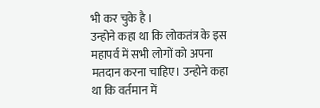भी कर चुके है ।
उन्होने कहा था कि लोकतंत्र के इस महापर्व में सभी लोगों को अपना मतदान करना चाहिए। उन्होने कहा था कि वर्तमान में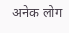अनेक लोग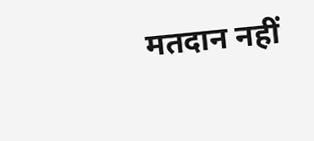मतदान नहीं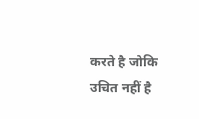करते है जोकि उचित नहीं है